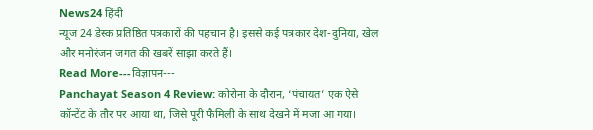News24 हिंदी
न्यूज 24 डेस्क प्रतिष्ठित पत्रकारों की पहचान है। इससे कई पत्रकार देश-दुनिया, खेल और मनोरंजन जगत की खबरें साझा करते हैं।
Read More---विज्ञापन---
Panchayat Season 4 Review: कोरोना के दौरान, ‘पंचायत’ एक ऐसे कॉन्टेंट के तौर पर आया था, जिसे पूरी फैमिली के साथ देखने में मजा आ गया।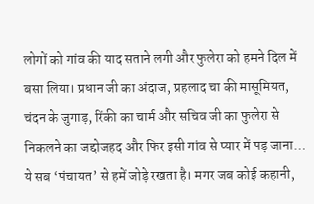लोगों को गांव की याद सताने लगी और फुलेरा को हमने दिल में बसा लिया। प्रधान जी का अंदाज, प्रहलाद चा की मासूमियत, चंदन के जुगाड़, रिंकी का चार्म और सचिव जी का फुलेरा से निकलने का जद्दोजहद और फिर इसी गांव से प्यार में पड़ जाना… ये सब ‘पंचायत’ से हमें जोड़े रखता है। मगर जब कोई कहानी,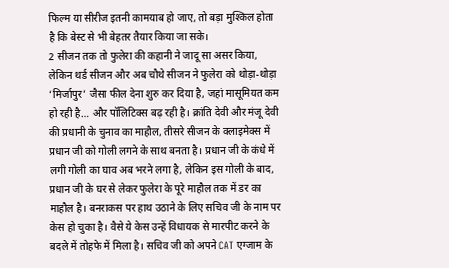फिल्म या सीरीज इतनी कामयाब हो जाए, तो बड़ा मुश्किल होता है कि बेस्ट से भी बेहतर तैयार किया जा सके।
2 सीजन तक तो फुलेरा की कहानी ने जादू सा असर किया, लेकिन थर्ड सीजन और अब चौथे सीजन ने फुलेरा को थोड़ा-थोड़ा ‘मिर्जापुर’ जैसा फील देना शुरु कर दिया है, जहां मासूमियत कम हो रही है… और पॉलिटिक्स बढ़ रही है। क्रांति देवी और मंजू देवी की प्रधानी के चुनाव का माहौल, तीसरे सीजन के क्लाइमेक्स में प्रधान जी को गोली लगने के साथ बनता है। प्रधान जी के कंधे में लगी गोली का घाव अब भरने लगा है, लेकिन इस गोली के बाद, प्रधान जी के घर से लेकर फुलेरा के पूरे माहौल तक में डर का माहौल है। बनराकस पर हाथ उठाने के लिए सचिव जी के नाम पर केस हो चुका है। वैसे ये केस उन्हें विधायक से मारपीट करने के बदले में तोहफे में मिला है। सचिव जी को अपने CAT एग्जाम के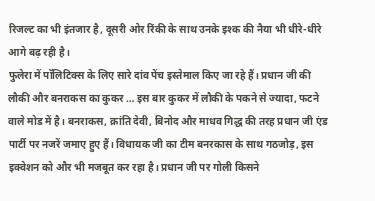रिजल्ट का भी इंतजार है, दूसरी ओर रिंकी के साथ उनके इश्क की नैया भी धीरे-धीरे आगे बढ़ रही है।
फुलेरा में पॉलिटिक्स के लिए सारे दांव पेंच इस्तेमाल किए जा रहे हैं। प्रधान जी की लौकी और बनराकस का कुकर … इस बार कुकर में लौकी के पकने से ज्यादा, फटने वाले मोड में है। बनराकस, क्रांति देवी, बिनोद और माधव गिद्ध की तरह प्रधान जी एंड पार्टी पर नजरें जमाए हुए हैं। विधायक जी का टीम बनरकास के साथ गठजोड़, इस इक्वेशन को और भी मजबूत कर रहा है। प्रधान जी पर गोली किसने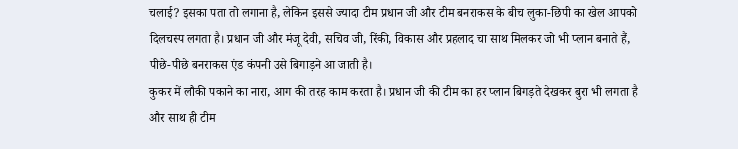चलाई? इसका पता तो लगाना है, लेकिन इससे ज्यादा टीम प्रधान जी और टीम बनराकस के बीच लुका-छिपी का खेल आपको दिलचस्प लगता है। प्रधान जी और मंजू देवी, सचिव जी, रिंकी, विकास और प्रहलाद चा साथ मिलकर जो भी प्लान बनाते हैं, पीछे-पीछे बनराकस एंड कंपनी उसे बिगाड़ने आ जाती है।
कुकर में लौकी पकाने का नारा, आग की तरह काम करता है। प्रधान जी की टीम का हर प्लान बिगड़ते देखकर बुरा भी लगता है और साथ ही टीम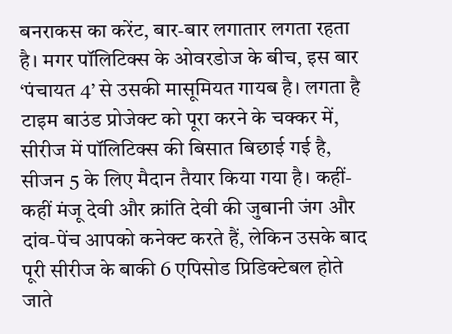बनराकस का करेंट, बार-बार लगातार लगता रहता है। मगर पॉलिटिक्स के ओवरडोज के बीच, इस बार ‘पंचायत 4’ से उसकी मासूमियत गायब है। लगता है टाइम बाउंड प्रोजेक्ट को पूरा करने के चक्कर में, सीरीज में पॉलिटिक्स की बिसात बिछाई गई है, सीजन 5 के लिए मैदान तैयार किया गया है। कहीं-कहीं मंजू देवी और क्रांति देवी की जुबानी जंग और दांव-पेंच आपको कनेक्ट करते हैं, लेकिन उसके बाद पूरी सीरीज के बाकी 6 एपिसोड प्रिडिक्टेबल होते जाते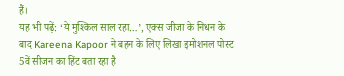हैं।
यह भी पढ़ें: ‘ये मुश्किल साल रहा…’, एक्स जीजा के निधन के बाद Kareena Kapoor ने बहन के लिए लिखा इमोशनल पोस्ट
5वें सीजन का हिंट बता रहा है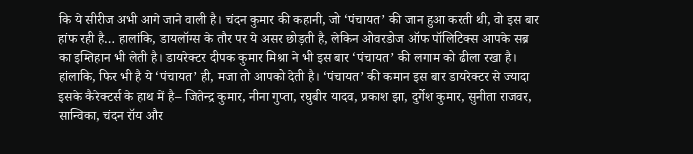कि ये सीरीज अभी आगे जाने वाली है। चंदन कुमार की कहानी, जो ‘पंचायत’ की जान हुआ करती थी, वो इस बार हांफ रही है… हालांकि, डायलॉग्स के तौर पर ये असर छोड़ती है, लेकिन ओवरडोज ऑफ पॉलिटिक्स आपके सब्र का इम्तिहान भी लेती है। डायरेक्टर दीपक कुमार मिश्रा ने भी इस बार ‘पंचायत’ की लगाम को ढीला रखा है। हांलाकि, फिर भी है ये ‘पंचायत’ ही, मजा तो आपको देती है। ‘पंचायत’ की कमान इस बार डायरेक्टर से ज्यादा इसके कैरेक्टर्स के हाथ में है– जितेन्द्र कुमार, नीना गुप्ता, रघुबीर यादव, प्रकाश झा, दुर्गेश कुमार, सुनीता राजवर, सान्विका, चंदन रॉय और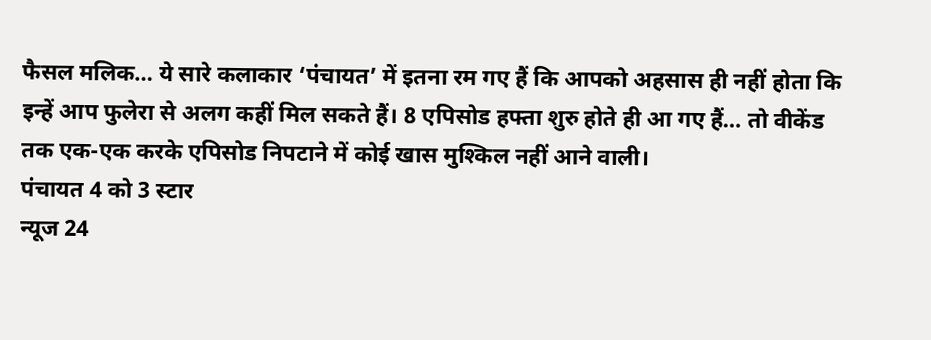फैसल मलिक… ये सारे कलाकार ‘पंचायत’ में इतना रम गए हैं कि आपको अहसास ही नहीं होता कि इन्हें आप फुलेरा से अलग कहीं मिल सकते हैं। 8 एपिसोड हफ्ता शुरु होते ही आ गए हैं… तो वीकेंड तक एक-एक करके एपिसोड निपटाने में कोई खास मुश्किल नहीं आने वाली।
पंचायत 4 को 3 स्टार
न्यूज 24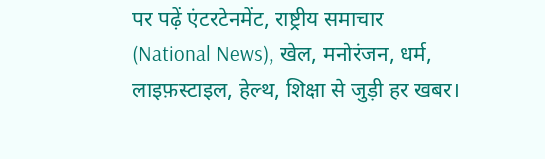पर पढ़ें एंटरटेनमेंट, राष्ट्रीय समाचार (National News), खेल, मनोरंजन, धर्म, लाइफ़स्टाइल, हेल्थ, शिक्षा से जुड़ी हर खबर।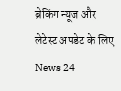ब्रेकिंग न्यूज और लेटेस्ट अपडेट के लिए News 24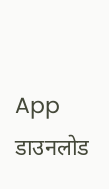App डाउनलोड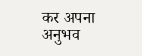कर अपना अनुभव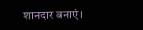शानदार बनाएं।